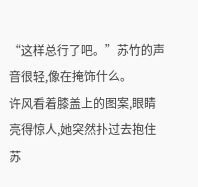“这样总行了吧。”苏竹的声音很轻,像在掩饰什么。
许风看着膝盖上的图案,眼睛亮得惊人,她突然扑过去抱住苏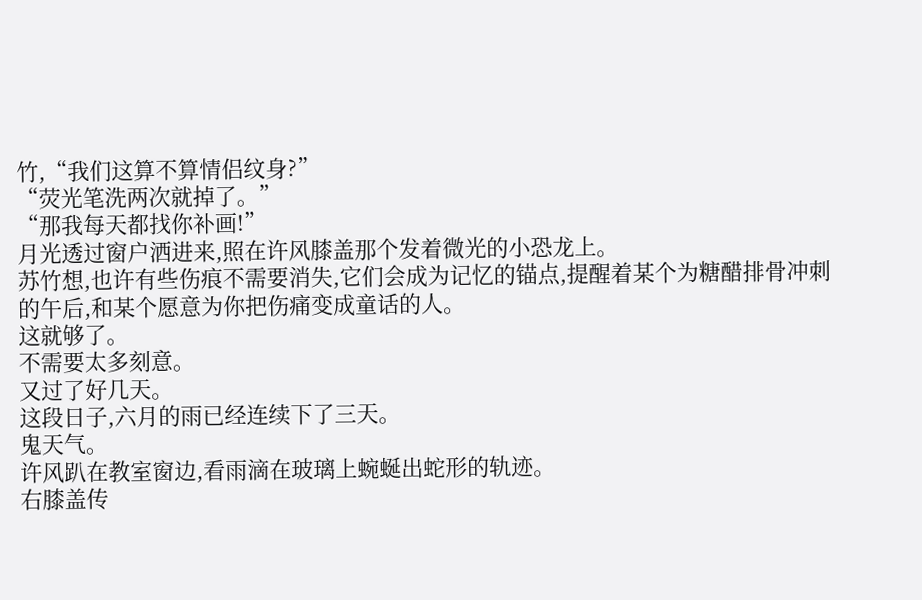竹,“我们这算不算情侣纹身?”
“荧光笔洗两次就掉了。”
“那我每天都找你补画!”
月光透过窗户洒进来,照在许风膝盖那个发着微光的小恐龙上。
苏竹想,也许有些伤痕不需要消失,它们会成为记忆的锚点,提醒着某个为糖醋排骨冲刺的午后,和某个愿意为你把伤痛变成童话的人。
这就够了。
不需要太多刻意。
又过了好几天。
这段日子,六月的雨已经连续下了三天。
鬼天气。
许风趴在教室窗边,看雨滴在玻璃上蜿蜒出蛇形的轨迹。
右膝盖传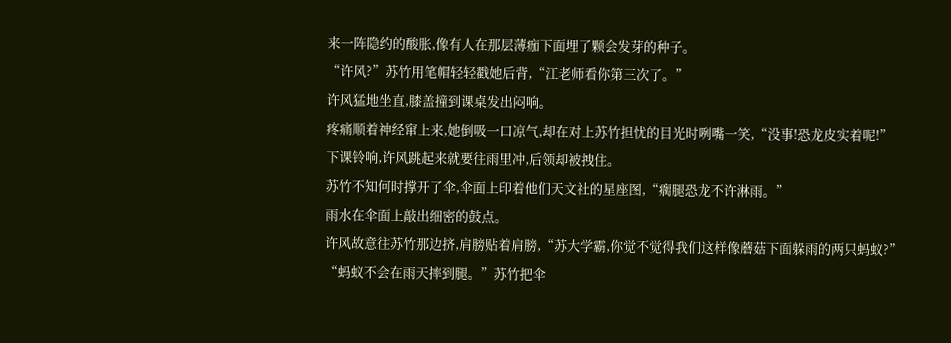来一阵隐约的酸胀,像有人在那层薄痂下面埋了颗会发芽的种子。
“许风?”苏竹用笔帽轻轻戳她后背,“江老师看你第三次了。”
许风猛地坐直,膝盖撞到课桌发出闷响。
疼痛顺着神经窜上来,她倒吸一口凉气,却在对上苏竹担忧的目光时咧嘴一笑,“没事!恐龙皮实着呢!”
下课铃响,许风跳起来就要往雨里冲,后领却被拽住。
苏竹不知何时撑开了伞,伞面上印着他们天文社的星座图,“瘸腿恐龙不许淋雨。”
雨水在伞面上敲出细密的鼓点。
许风故意往苏竹那边挤,肩膀贴着肩膀,“苏大学霸,你觉不觉得我们这样像蘑菇下面躲雨的两只蚂蚁?”
“蚂蚁不会在雨天摔到腿。”苏竹把伞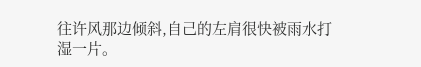往许风那边倾斜,自己的左肩很快被雨水打湿一片。